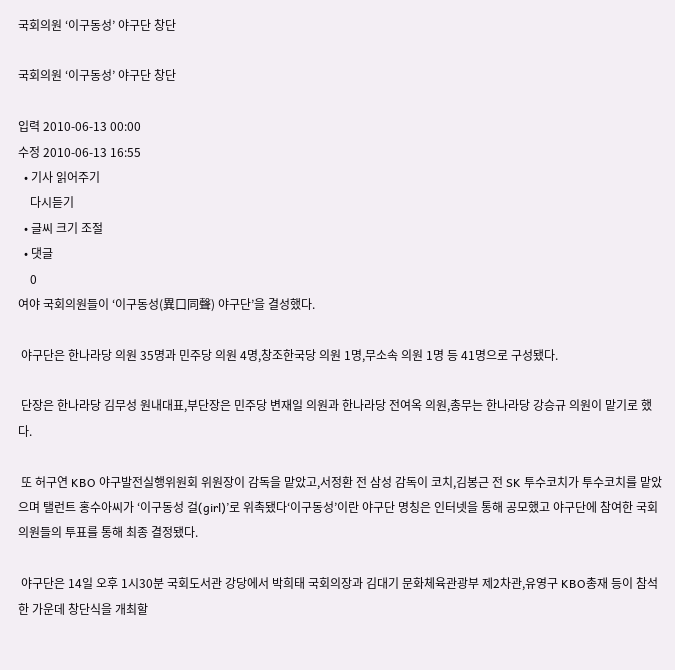국회의원 ‘이구동성’ 야구단 창단

국회의원 ‘이구동성’ 야구단 창단

입력 2010-06-13 00:00
수정 2010-06-13 16:55
  • 기사 읽어주기
    다시듣기
  • 글씨 크기 조절
  • 댓글
    0
여야 국회의원들이 ‘이구동성(異口同聲) 야구단’을 결성했다.

 야구단은 한나라당 의원 35명과 민주당 의원 4명,창조한국당 의원 1명,무소속 의원 1명 등 41명으로 구성됐다.

 단장은 한나라당 김무성 원내대표,부단장은 민주당 변재일 의원과 한나라당 전여옥 의원,총무는 한나라당 강승규 의원이 맡기로 했다.

 또 허구연 KBO 야구발전실행위원회 위원장이 감독을 맡았고,서정환 전 삼성 감독이 코치,김봉근 전 SK 투수코치가 투수코치를 맡았으며 탤런트 홍수아씨가 ‘이구동성 걸(girl)’로 위촉됐다‘이구동성’이란 야구단 명칭은 인터넷을 통해 공모했고 야구단에 참여한 국회의원들의 투표를 통해 최종 결정됐다.

 야구단은 14일 오후 1시30분 국회도서관 강당에서 박희태 국회의장과 김대기 문화체육관광부 제2차관,유영구 KBO총재 등이 참석한 가운데 창단식을 개최할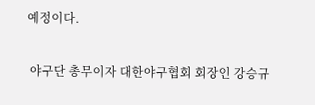예정이다.

 야구단 총무이자 대한야구협회 회장인 강승규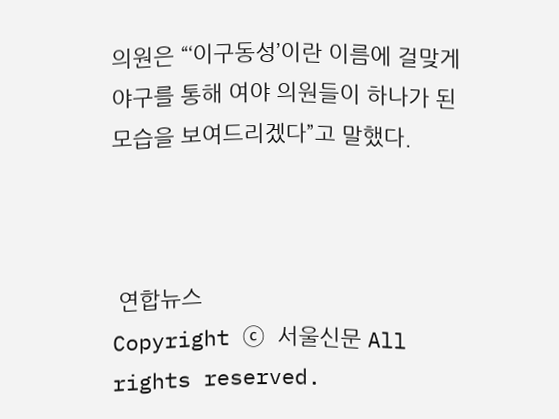의원은 “‘이구동성’이란 이름에 걸맞게 야구를 통해 여야 의원들이 하나가 된 모습을 보여드리겠다”고 말했다.



 연합뉴스
Copyright ⓒ 서울신문 All rights reserved.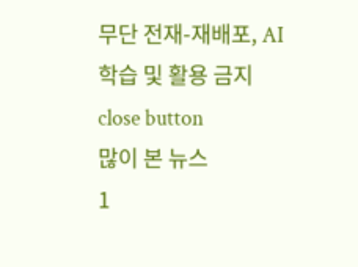무단 전재-재배포, AI 학습 및 활용 금지
close button
많이 본 뉴스
1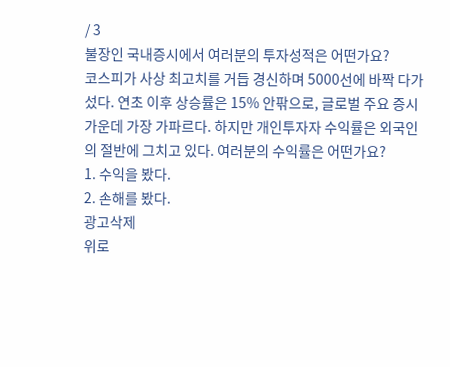/ 3
불장인 국내증시에서 여러분의 투자성적은 어떤가요?
코스피가 사상 최고치를 거듭 경신하며 5000선에 바짝 다가섰다. 연초 이후 상승률은 15% 안팎으로, 글로벌 주요 증시 가운데 가장 가파르다. 하지만 개인투자자 수익률은 외국인의 절반에 그치고 있다. 여러분의 수익률은 어떤가요?
1. 수익을 봤다.
2. 손해를 봤다.
광고삭제
위로